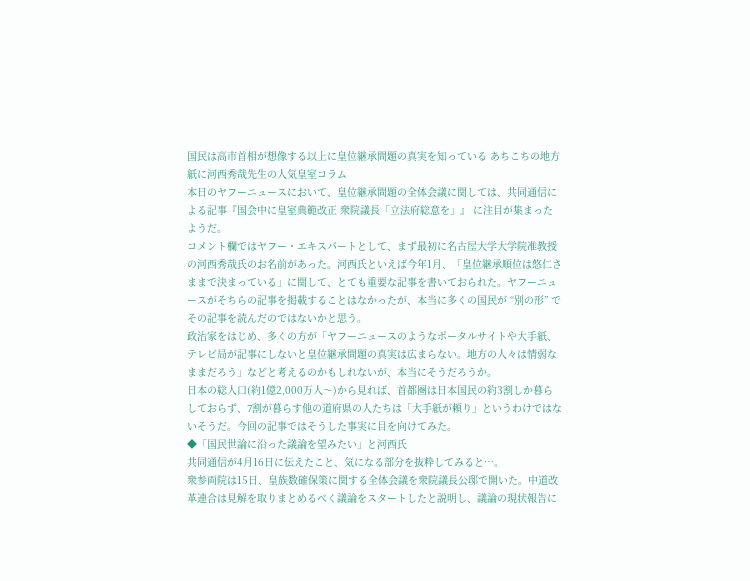国民は高市首相が想像する以上に皇位継承問題の真実を知っている あちこちの地方紙に河西秀哉先生の人気皇室コラム
本日のヤフーニュースにおいて、皇位継承問題の全体会議に関しては、共同通信による記事『国会中に皇室典範改正 衆院議長「立法府総意を」』 に注目が集まったようだ。
コメント欄ではヤフー・エキスパートとして、まず最初に名古屋大学大学院准教授の河西秀哉氏のお名前があった。河西氏といえば今年1月、「皇位継承順位は悠仁さままで決まっている」に関して、とても重要な記事を書いておられた。ヤフーニュースがそちらの記事を掲載することはなかったが、本当に多くの国民が “別の形” でその記事を読んだのではないかと思う。
政治家をはじめ、多くの方が「ヤフーニュースのようなポータルサイトや大手紙、テレビ局が記事にしないと皇位継承問題の真実は広まらない。地方の人々は情弱なままだろう」などと考えるのかもしれないが、本当にそうだろうか。
日本の総人口(約1億2,000万人〜)から見れば、首都圏は日本国民の約3割しか暮らしておらず、7割が暮らす他の道府県の人たちは「大手紙が頼り」というわけではないそうだ。今回の記事ではそうした事実に目を向けてみた。
◆「国民世論に沿った議論を望みたい」と河西氏
共同通信が4月16日に伝えたこと、気になる部分を抜粋してみると…。
衆参両院は15日、皇族数確保策に関する全体会議を衆院議長公邸で開いた。中道改革連合は見解を取りまとめるべく議論をスタートしたと説明し、議論の現状報告に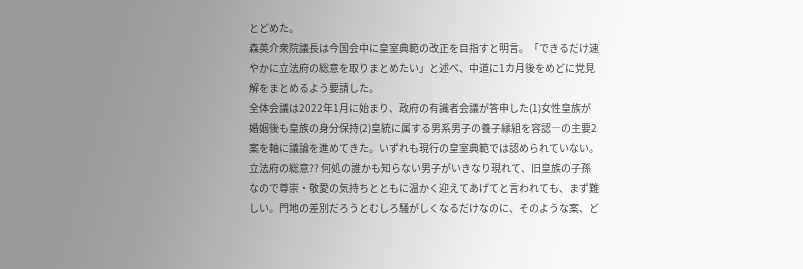とどめた。
森英介衆院議長は今国会中に皇室典範の改正を目指すと明言。「できるだけ速やかに立法府の総意を取りまとめたい」と述べ、中道に1カ月後をめどに党見解をまとめるよう要請した。
全体会議は2022年1月に始まり、政府の有識者会議が答申した(1)女性皇族が婚姻後も皇族の身分保持(2)皇統に属する男系男子の養子縁組を容認―の主要2案を軸に議論を進めてきた。いずれも現行の皇室典範では認められていない。
立法府の総意?? 何処の誰かも知らない男子がいきなり現れて、旧皇族の子孫なので尊崇・敬愛の気持ちとともに温かく迎えてあげてと言われても、まず難しい。門地の差別だろうとむしろ騒がしくなるだけなのに、そのような案、ど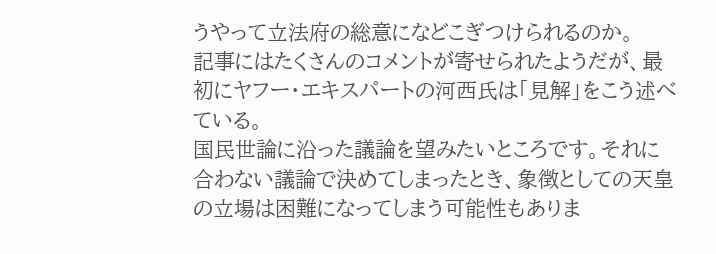うやって立法府の総意になどこぎつけられるのか。
記事にはたくさんのコメントが寄せられたようだが、最初にヤフー・エキスパートの河西氏は「見解」をこう述べている。
国民世論に沿った議論を望みたいところです。それに合わない議論で決めてしまったとき、象徴としての天皇の立場は困難になってしまう可能性もありま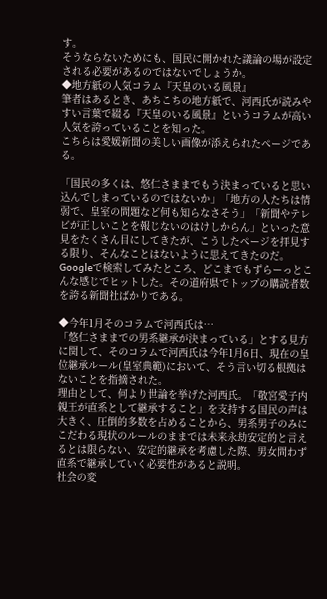す。
そうならないためにも、国民に開かれた議論の場が設定される必要があるのではないでしょうか。
◆地方紙の人気コラム『天皇のいる風景』
筆者はあるとき、あちこちの地方紙で、河西氏が読みやすい言葉で綴る『天皇のいる風景』というコラムが高い人気を誇っていることを知った。
こちらは愛媛新聞の美しい画像が添えられたページである。

「国民の多くは、悠仁さままでもう決まっていると思い込んでしまっているのではないか」「地方の人たちは情弱で、皇室の問題など何も知らなさそう」「新聞やテレビが正しいことを報じないのはけしからん」といった意見をたくさん目にしてきたが、こうしたページを拝見する限り、そんなことはないように思えてきたのだ。
Googleで検索してみたところ、どこまでもずらーっとこんな感じでヒットした。その道府県でトップの購読者数を誇る新聞社ばかりである。

◆今年1月そのコラムで河西氏は…
「悠仁さままでの男系継承が決まっている」とする見方に関して、そのコラムで河西氏は今年1月6日、現在の皇位継承ルール(皇室典範)において、そう言い切る根拠はないことを指摘された。
理由として、何より世論を挙げた河西氏。「敬宮愛子内親王が直系として継承すること」を支持する国民の声は大きく、圧倒的多数を占めることから、男系男子のみにこだわる現状のルールのままでは未来永劫安定的と言えるとは限らない、安定的継承を考慮した際、男女問わず直系で継承していく必要性があると説明。
社会の変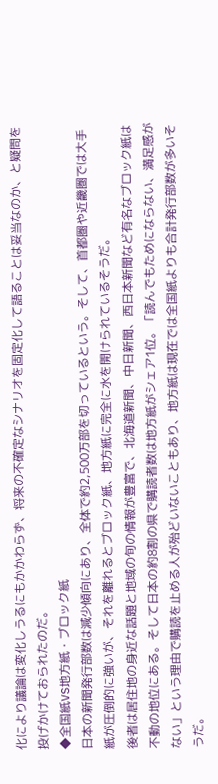化により議論は変化しうるにもかかわらず、将来の不確定なシナリオを固定化して語ることは妥当なのか、と疑問を投げかけておられたのだ。
◆全国紙VS地方紙・ブロック紙
日本の新聞発行部数は減少傾向にあり、全体で約2,500万部を切っているという。そして、首都圏や近畿圏では大手紙が圧倒的に強いが、それを離れるとブロック紙、地方紙に完全に水を開けられているそうだ。
後者は居住地の身近な話題と地域の旬の情報が豊富で、北海道新聞、中日新聞、西日本新聞など有名なブロック紙は不動の地位にある。そして日本の約8割の県で購読者数は地方紙がシェア1位。「読んでもためにならない、満足感がない」という理由で購読を止める人が殆どいないこともあり、地方紙は現在では全国紙よりも合計発行部数が多いそうだ。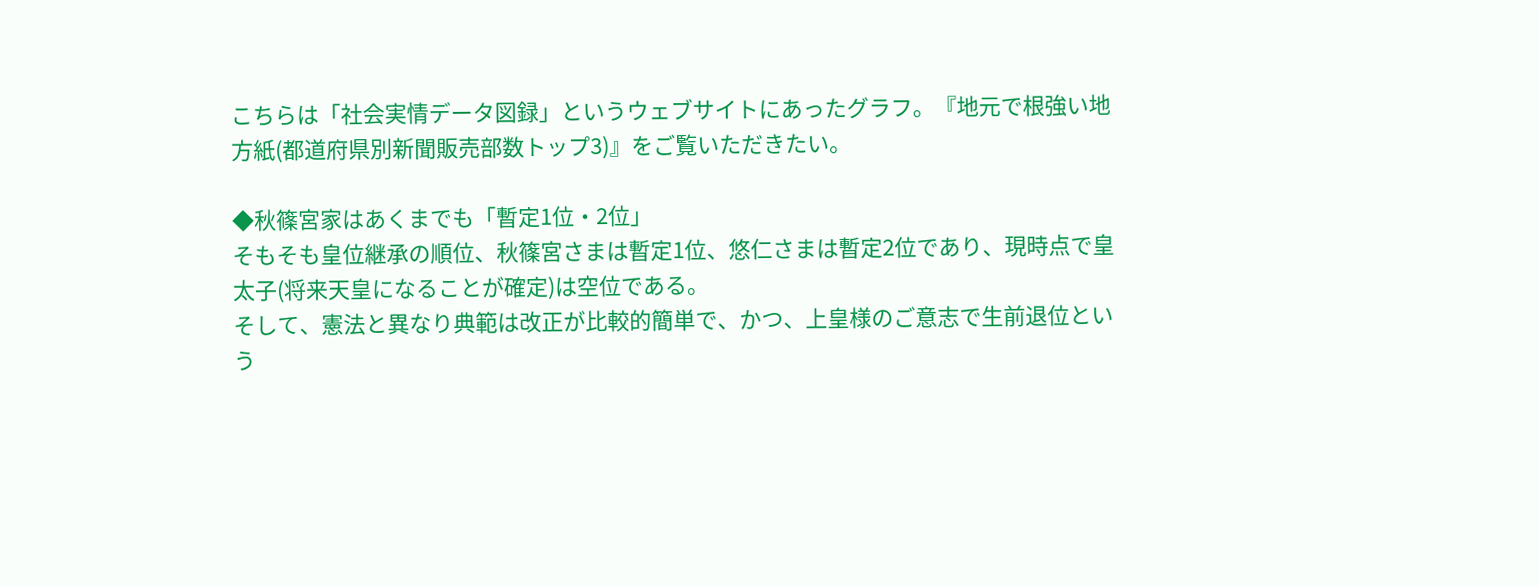こちらは「社会実情データ図録」というウェブサイトにあったグラフ。『地元で根強い地方紙(都道府県別新聞販売部数トップ3)』をご覧いただきたい。

◆秋篠宮家はあくまでも「暫定1位・2位」
そもそも皇位継承の順位、秋篠宮さまは暫定1位、悠仁さまは暫定2位であり、現時点で皇太子(将来天皇になることが確定)は空位である。
そして、憲法と異なり典範は改正が比較的簡単で、かつ、上皇様のご意志で生前退位という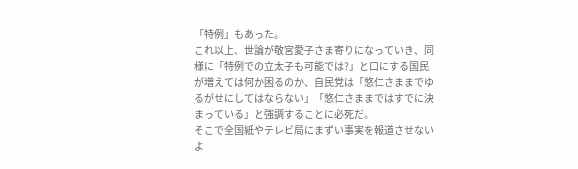「特例」もあった。
これ以上、世論が敬宮愛子さま寄りになっていき、同様に「特例での立太子も可能では?」と口にする国民が増えては何か困るのか、自民党は「悠仁さままでゆるがせにしてはならない」「悠仁さままではすでに決まっている」と強調することに必死だ。
そこで全国紙やテレビ局にまずい事実を報道させないよ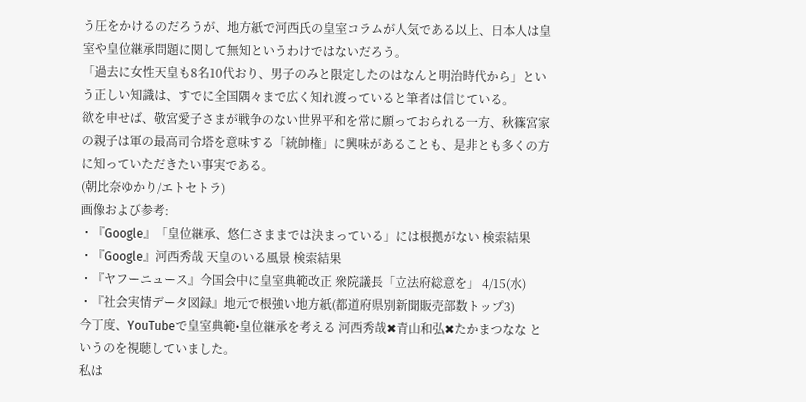う圧をかけるのだろうが、地方紙で河西氏の皇室コラムが人気である以上、日本人は皇室や皇位継承問題に関して無知というわけではないだろう。
「過去に女性天皇も8名10代おり、男子のみと限定したのはなんと明治時代から」という正しい知識は、すでに全国隅々まで広く知れ渡っていると筆者は信じている。
欲を申せば、敬宮愛子さまが戦争のない世界平和を常に願っておられる一方、秋篠宮家の親子は軍の最高司令塔を意味する「統帥権」に興味があることも、是非とも多くの方に知っていただきたい事実である。
(朝比奈ゆかり/エトセトラ)
画像および参考:
・『Google』「皇位継承、悠仁さままでは決まっている」には根拠がない 検索結果
・『Google』河西秀哉 天皇のいる風景 検索結果
・『ヤフーニュース』今国会中に皇室典範改正 衆院議長「立法府総意を」 4/15(水)
・『社会実情データ図録』地元で根強い地方紙(都道府県別新聞販売部数トップ3)
今丁度、YouTubeで皇室典範•皇位継承を考える 河西秀哉✖青山和弘✖たかまつなな というのを視聴していました。
私は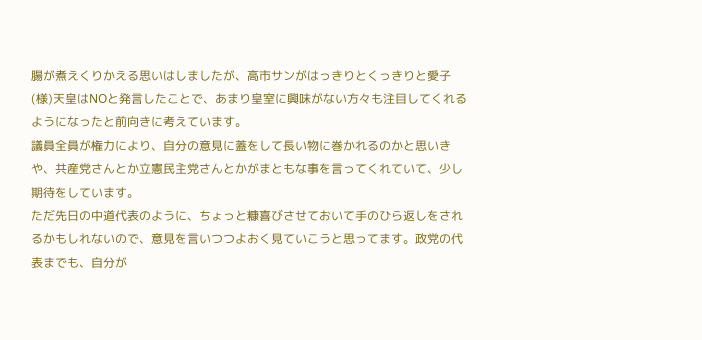腸が煮えくりかえる思いはしましたが、高市サンがはっきりとくっきりと愛子(様)天皇はNOと発言したことで、あまり皇室に興味がない方々も注目してくれるようになったと前向きに考えています。
議員全員が権力により、自分の意見に蓋をして長い物に巻かれるのかと思いきや、共産党さんとか立憲民主党さんとかがまともな事を言ってくれていて、少し期待をしています。
ただ先日の中道代表のように、ちょっと糠喜びさせておいて手のひら返しをされるかもしれないので、意見を言いつつよおく見ていこうと思ってます。政党の代表までも、自分が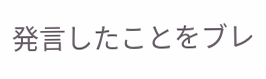発言したことをブレ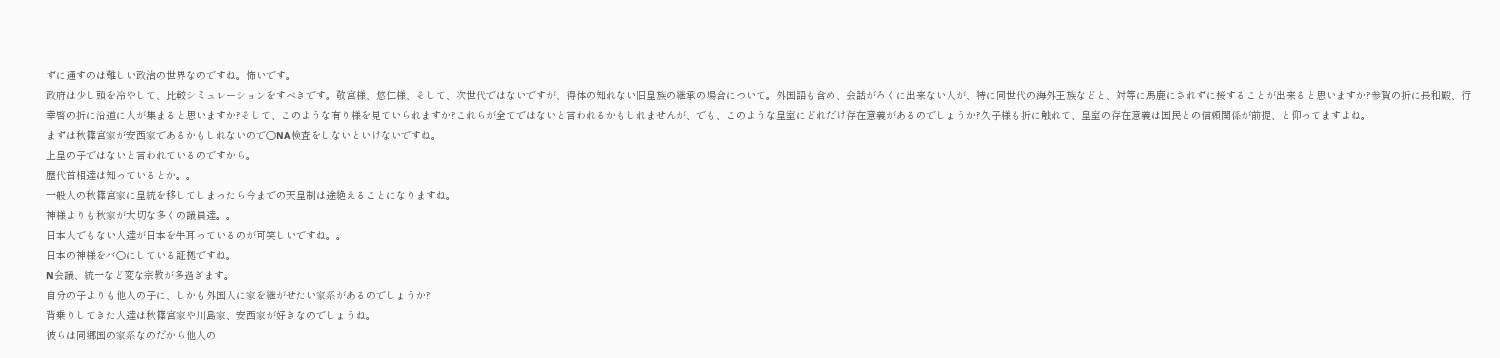ずに通すのは難しい政治の世界なのですね。怖いです。
政府は少し頭を冷やして、比較シミュレーションをすべきです。敬宮様、悠仁様、そして、次世代ではないですが、得体の知れない旧皇族の継承の場合について。外国語も含め、会話がろくに出来ない人が、特に同世代の海外王族などと、対等に馬鹿にされずに接することが出来ると思いますか?参賀の折に長和殿、行幸啓の折に沿道に人が集まると思いますか?そして、このような有り様を見ていられますか?これらが全てではないと言われるかもしれませんが、でも、このような皇室にどれだけ存在意義があるのでしょうか?久子様も折に触れて、皇室の存在意義は国民との信頼関係が前提、と仰ってますよね。
まずは秋篠宮家が安西家であるかもしれないので〇NA検査をしないといけないですね。
上皇の子ではないと言われているのですから。
歴代首相達は知っているとか。。
一般人の秋篠宮家に皇統を移してしまったら今までの天皇制は途絶えることになりますね。
神様よりも秋家が大切な多くの議員達。。
日本人でもない人達が日本を牛耳っているのが可笑しいですね。。
日本の神様をバ〇にしている証拠ですね。
N会議、統一など変な宗教が多過ぎます。
自分の子よりも他人の子に、しかも外国人に家を継がせたい家系があるのでしょうか?
背乗りしてきた人達は秋篠宮家や川島家、安西家が好きなのでしょうね。
彼らは同郷国の家系なのだから他人の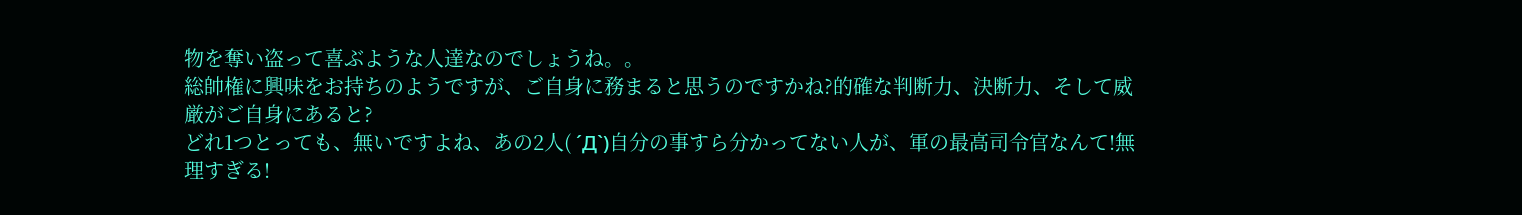物を奪い盗って喜ぶような人達なのでしょうね。。
総帥権に興味をお持ちのようですが、ご自身に務まると思うのですかね?的確な判断力、決断力、そして威厳がご自身にあると?
どれ1つとっても、無いですよね、あの2人( ´Д`)自分の事すら分かってない人が、軍の最高司令官なんて!無理すぎる!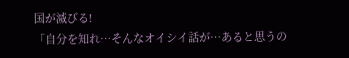国が滅びる!
「自分を知れ…そんなオイシイ話が…あると思うの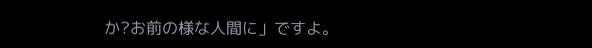か?お前の様な人間に」ですよ。